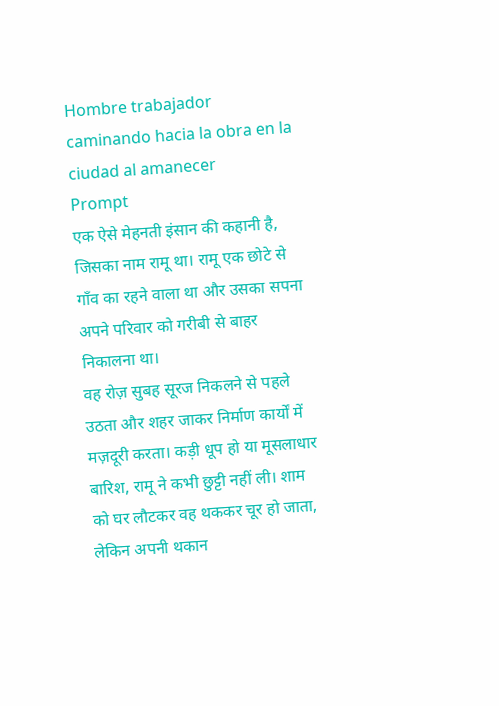Hombre trabajador caminando hacia la obra en la ciudad al amanecer
Prompt
एक ऐसे मेहनती इंसान की कहानी है, जिसका नाम रामू था। रामू एक छोटे से गाँव का रहने वाला था और उसका सपना अपने परिवार को गरीबी से बाहर निकालना था।
वह रोज़ सुबह सूरज निकलने से पहले उठता और शहर जाकर निर्माण कार्यों में मज़दूरी करता। कड़ी धूप हो या मूसलाधार बारिश, रामू ने कभी छुट्टी नहीं ली। शाम को घर लौटकर वह थककर चूर हो जाता, लेकिन अपनी थकान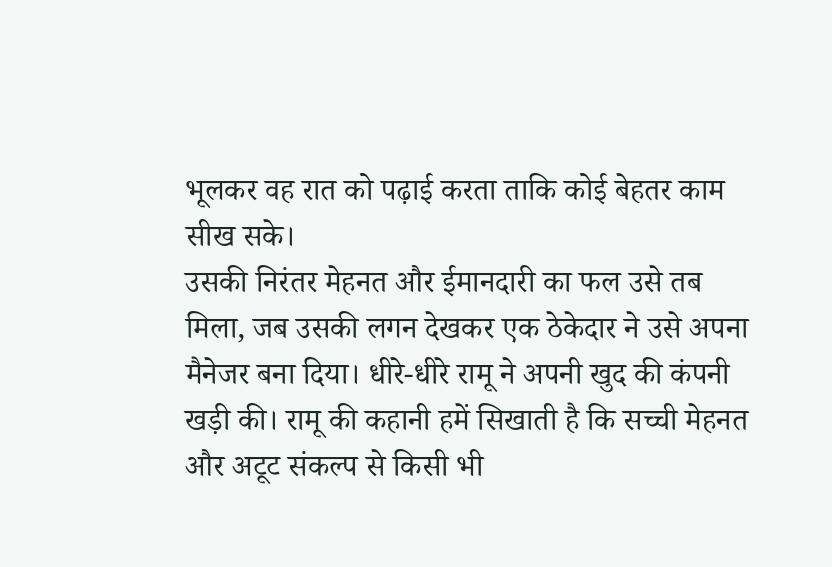भूलकर वह रात को पढ़ाई करता ताकि कोई बेहतर काम सीख सके।
उसकी निरंतर मेहनत और ईमानदारी का फल उसे तब मिला, जब उसकी लगन देखकर एक ठेकेदार ने उसे अपना मैनेजर बना दिया। धीरे-धीरे रामू ने अपनी खुद की कंपनी खड़ी की। रामू की कहानी हमें सिखाती है कि सच्ची मेहनत और अटूट संकल्प से किसी भी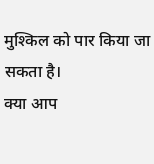मुश्किल को पार किया जा सकता है।
क्या आप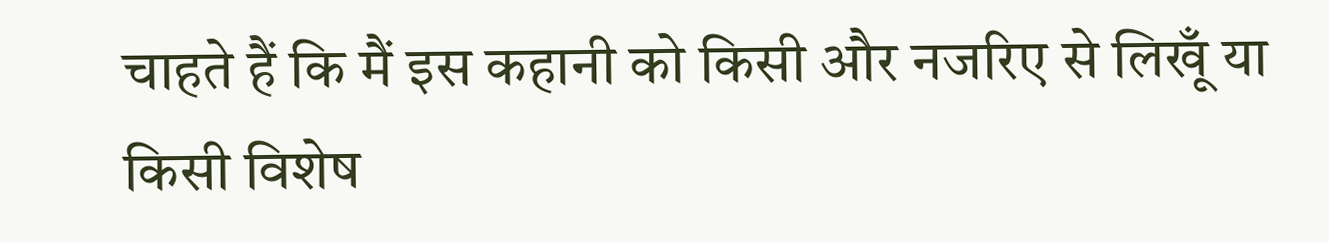चाहते हैं कि मैं इस कहानी को किसी और नजरिए से लिखूँ या किसी विशेष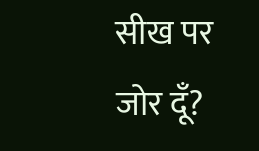सीख पर जोर दूँ?